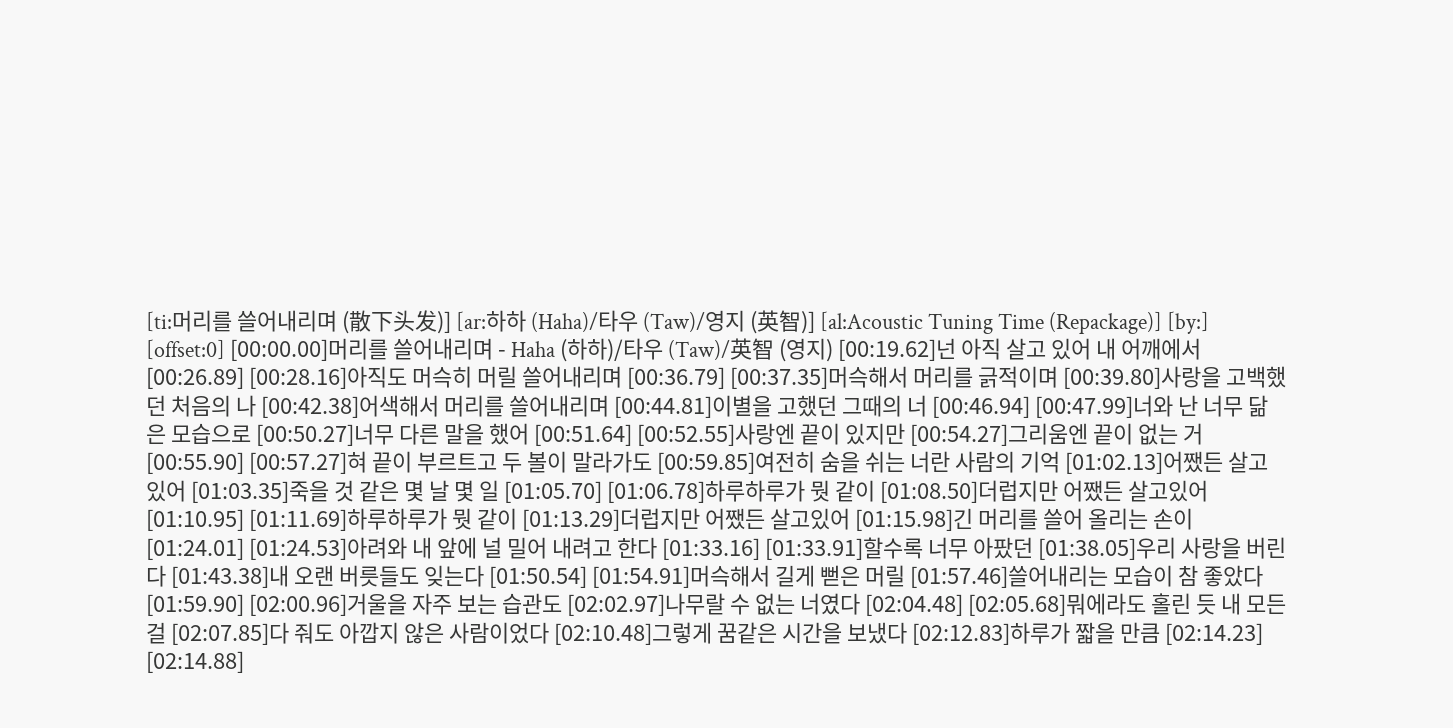[ti:머리를 쓸어내리며 (散下头发)] [ar:하하 (Haha)/타우 (Taw)/영지 (英智)] [al:Acoustic Tuning Time (Repackage)] [by:] [offset:0] [00:00.00]머리를 쓸어내리며 - Haha (하하)/타우 (Taw)/英智 (영지) [00:19.62]넌 아직 살고 있어 내 어깨에서 [00:26.89] [00:28.16]아직도 머슥히 머릴 쓸어내리며 [00:36.79] [00:37.35]머슥해서 머리를 긁적이며 [00:39.80]사랑을 고백했던 처음의 나 [00:42.38]어색해서 머리를 쓸어내리며 [00:44.81]이별을 고했던 그때의 너 [00:46.94] [00:47.99]너와 난 너무 닮은 모습으로 [00:50.27]너무 다른 말을 했어 [00:51.64] [00:52.55]사랑엔 끝이 있지만 [00:54.27]그리움엔 끝이 없는 거 [00:55.90] [00:57.27]혀 끝이 부르트고 두 볼이 말라가도 [00:59.85]여전히 숨을 쉬는 너란 사람의 기억 [01:02.13]어쨌든 살고 있어 [01:03.35]죽을 것 같은 몇 날 몇 일 [01:05.70] [01:06.78]하루하루가 뭣 같이 [01:08.50]더럽지만 어쨌든 살고있어 [01:10.95] [01:11.69]하루하루가 뭣 같이 [01:13.29]더럽지만 어쨌든 살고있어 [01:15.98]긴 머리를 쓸어 올리는 손이 [01:24.01] [01:24.53]아려와 내 앞에 널 밀어 내려고 한다 [01:33.16] [01:33.91]할수록 너무 아팠던 [01:38.05]우리 사랑을 버린다 [01:43.38]내 오랜 버릇들도 잊는다 [01:50.54] [01:54.91]머슥해서 길게 뻗은 머릴 [01:57.46]쓸어내리는 모습이 참 좋았다 [01:59.90] [02:00.96]거울을 자주 보는 습관도 [02:02.97]나무랄 수 없는 너였다 [02:04.48] [02:05.68]뭐에라도 홀린 듯 내 모든걸 [02:07.85]다 줘도 아깝지 않은 사람이었다 [02:10.48]그렇게 꿈같은 시간을 보냈다 [02:12.83]하루가 짧을 만큼 [02:14.23] [02:14.88]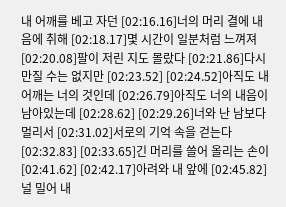내 어깨를 베고 자던 [02:16.16]너의 머리 결에 내음에 취해 [02:18.17]몇 시간이 일분처럼 느껴져 [02:20.08]팔이 저린 지도 몰랐다 [02:21.86]다시 만질 수는 없지만 [02:23.52] [02:24.52]아직도 내 어깨는 너의 것인데 [02:26.79]아직도 너의 내음이 남아있는데 [02:28.62] [02:29.26]너와 난 남보다 멀리서 [02:31.02]서로의 기억 속을 걷는다 [02:32.83] [02:33.65]긴 머리를 쓸어 올리는 손이 [02:41.62] [02:42.17]아려와 내 앞에 [02:45.82]널 밀어 내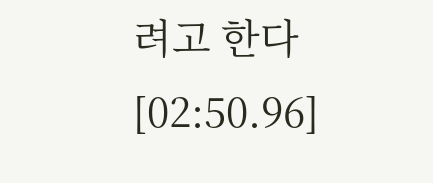려고 한다 [02:50.96]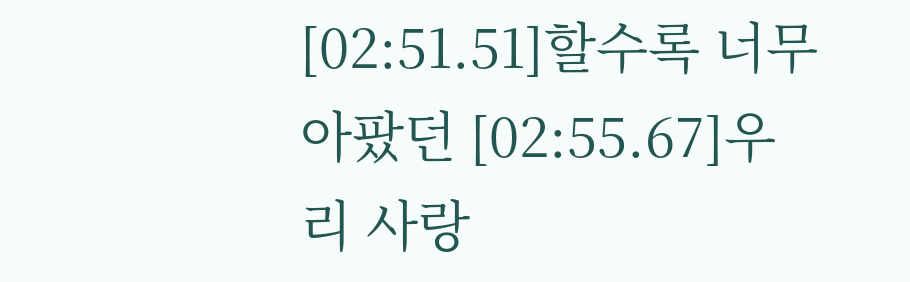[02:51.51]할수록 너무 아팠던 [02:55.67]우리 사랑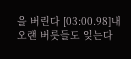을 버린다 [03:00.98]내 오랜 버릇들도 잊는다